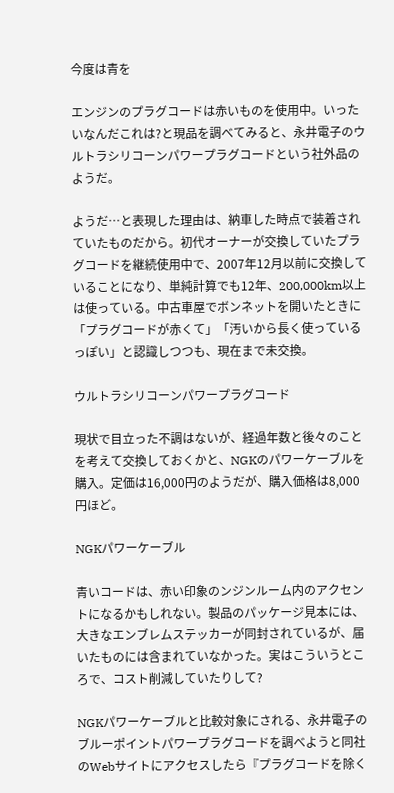今度は青を

エンジンのプラグコードは赤いものを使用中。いったいなんだこれは?と現品を調べてみると、永井電子のウルトラシリコーンパワープラグコードという社外品のようだ。

ようだ…と表現した理由は、納車した時点で装着されていたものだから。初代オーナーが交換していたプラグコードを継続使用中で、2007年12月以前に交換していることになり、単純計算でも12年、200,000km以上は使っている。中古車屋でボンネットを開いたときに「プラグコードが赤くて」「汚いから長く使っているっぽい」と認識しつつも、現在まで未交換。

ウルトラシリコーンパワープラグコード

現状で目立った不調はないが、経過年数と後々のことを考えて交換しておくかと、NGKのパワーケーブルを購入。定価は16,000円のようだが、購入価格は8,000円ほど。

NGKパワーケーブル

青いコードは、赤い印象のンジンルーム内のアクセントになるかもしれない。製品のパッケージ見本には、大きなエンブレムステッカーが同封されているが、届いたものには含まれていなかった。実はこういうところで、コスト削減していたりして?

NGKパワーケーブルと比較対象にされる、永井電子のブルーポイントパワープラグコードを調べようと同社のWebサイトにアクセスしたら『プラグコードを除く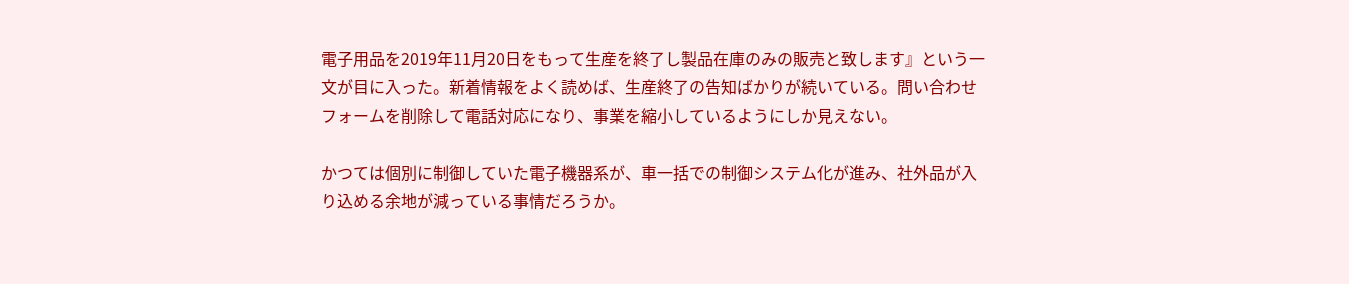電子用品を2019年11月20日をもって生産を終了し製品在庫のみの販売と致します』という一文が目に入った。新着情報をよく読めば、生産終了の告知ばかりが続いている。問い合わせフォームを削除して電話対応になり、事業を縮小しているようにしか見えない。

かつては個別に制御していた電子機器系が、車一括での制御システム化が進み、社外品が入り込める余地が減っている事情だろうか。